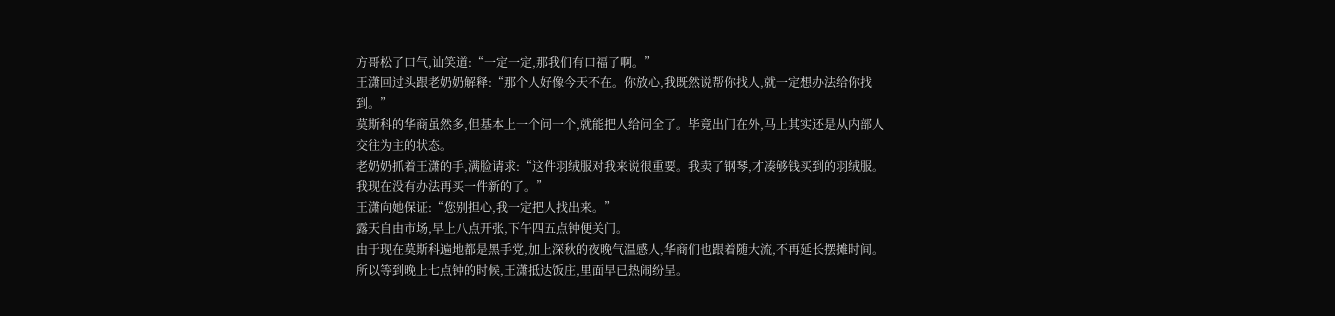方哥松了口气,讪笑道:“一定一定,那我们有口福了啊。”
王潇回过头跟老奶奶解释:“那个人好像今天不在。你放心,我既然说帮你找人,就一定想办法给你找到。”
莫斯科的华商虽然多,但基本上一个问一个,就能把人给问全了。毕竟出门在外,马上其实还是从内部人交往为主的状态。
老奶奶抓着王潇的手,满脸请求:“这件羽绒服对我来说很重要。我卖了钢琴,才凑够钱买到的羽绒服。我现在没有办法再买一件新的了。”
王潇向她保证:“您别担心,我一定把人找出来。”
露天自由市场,早上八点开张,下午四五点钟便关门。
由于现在莫斯科遍地都是黑手党,加上深秋的夜晚气温感人,华商们也跟着随大流,不再延长摆摊时间。
所以等到晚上七点钟的时候,王潇抵达饭庄,里面早已热闹纷呈。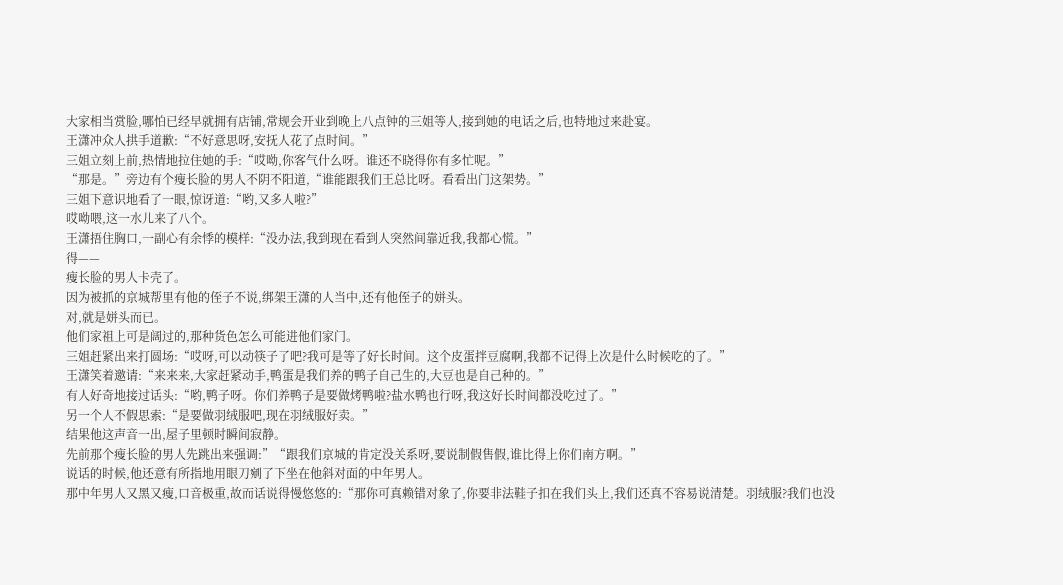大家相当赏脸,哪怕已经早就拥有店铺,常规会开业到晚上八点钟的三姐等人,接到她的电话之后,也特地过来赴宴。
王潇冲众人拱手道歉:“不好意思呀,安抚人花了点时间。”
三姐立刻上前,热情地拉住她的手:“哎呦,你客气什么呀。谁还不晓得你有多忙呢。”
“那是。”旁边有个瘦长脸的男人不阴不阳道,“谁能跟我们王总比呀。看看出门这架势。”
三姐下意识地看了一眼,惊讶道:“哟,又多人啦?”
哎呦喂,这一水儿来了八个。
王潇捂住胸口,一副心有余悸的模样:“没办法,我到现在看到人突然间靠近我,我都心慌。”
得——
瘦长脸的男人卡壳了。
因为被抓的京城帮里有他的侄子不说,绑架王潇的人当中,还有他侄子的姘头。
对,就是姘头而已。
他们家祖上可是阔过的,那种货色怎么可能进他们家门。
三姐赶紧出来打圆场:“哎呀,可以动筷子了吧?我可是等了好长时间。这个皮蛋拌豆腐啊,我都不记得上次是什么时候吃的了。”
王潇笑着邀请:“来来来,大家赶紧动手,鸭蛋是我们养的鸭子自己生的,大豆也是自己种的。”
有人好奇地接过话头:“哟,鸭子呀。你们养鸭子是要做烤鸭啦?盐水鸭也行呀,我这好长时间都没吃过了。”
另一个人不假思索:“是要做羽绒服吧,现在羽绒服好卖。”
结果他这声音一出,屋子里顿时瞬间寂静。
先前那个瘦长脸的男人先跳出来强调:”“跟我们京城的肯定没关系呀,要说制假售假,谁比得上你们南方啊。”
说话的时候,他还意有所指地用眼刀剜了下坐在他斜对面的中年男人。
那中年男人又黑又瘦,口音极重,故而话说得慢悠悠的:“那你可真赖错对象了,你要非法鞋子扣在我们头上,我们还真不容易说清楚。羽绒服?我们也没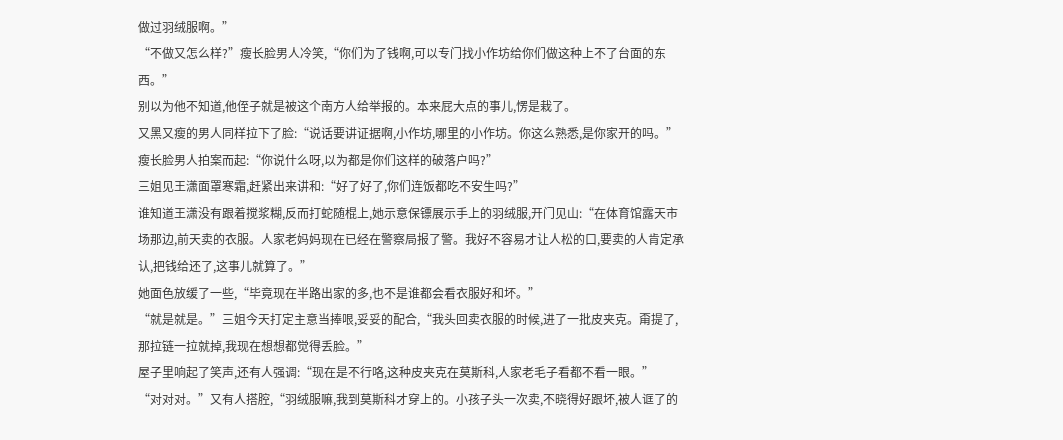做过羽绒服啊。”
“不做又怎么样?”瘦长脸男人冷笑,“你们为了钱啊,可以专门找小作坊给你们做这种上不了台面的东西。”
别以为他不知道,他侄子就是被这个南方人给举报的。本来屁大点的事儿,愣是栽了。
又黑又瘦的男人同样拉下了脸:“说话要讲证据啊,小作坊,哪里的小作坊。你这么熟悉,是你家开的吗。”
瘦长脸男人拍案而起:“你说什么呀,以为都是你们这样的破落户吗?”
三姐见王潇面罩寒霜,赶紧出来讲和:“好了好了,你们连饭都吃不安生吗?”
谁知道王潇没有跟着搅浆糊,反而打蛇随棍上,她示意保镖展示手上的羽绒服,开门见山:“在体育馆露天市场那边,前天卖的衣服。人家老妈妈现在已经在警察局报了警。我好不容易才让人松的口,要卖的人肯定承认,把钱给还了,这事儿就算了。”
她面色放缓了一些,“毕竟现在半路出家的多,也不是谁都会看衣服好和坏。”
“就是就是。”三姐今天打定主意当捧哏,妥妥的配合,“我头回卖衣服的时候,进了一批皮夹克。甭提了,那拉链一拉就掉,我现在想想都觉得丢脸。”
屋子里响起了笑声,还有人强调:“现在是不行咯,这种皮夹克在莫斯科,人家老毛子看都不看一眼。”
“对对对。”又有人搭腔,“羽绒服嘛,我到莫斯科才穿上的。小孩子头一次卖,不晓得好跟坏,被人诓了的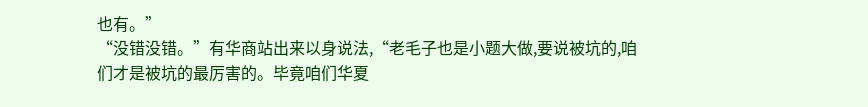也有。”
“没错没错。”有华商站出来以身说法,“老毛子也是小题大做,要说被坑的,咱们才是被坑的最厉害的。毕竟咱们华夏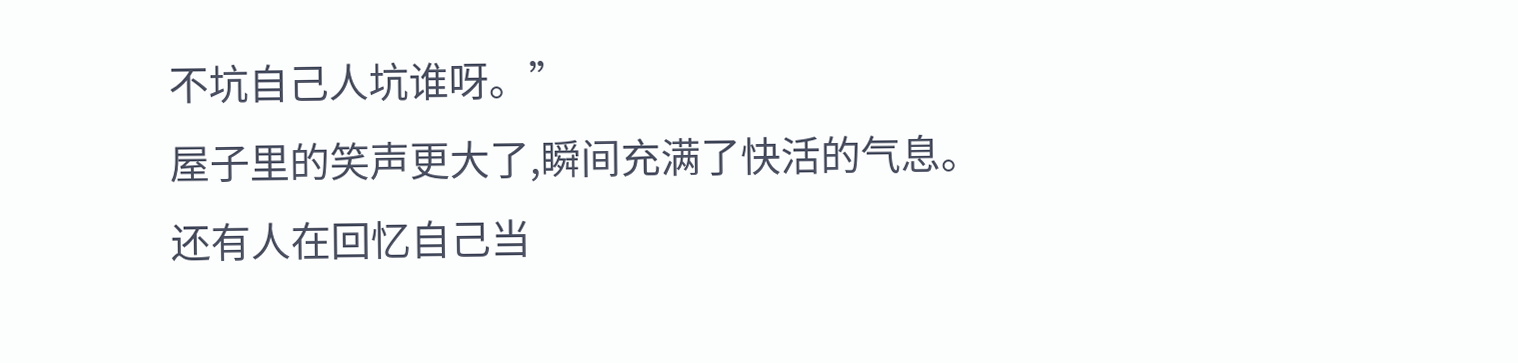不坑自己人坑谁呀。”
屋子里的笑声更大了,瞬间充满了快活的气息。
还有人在回忆自己当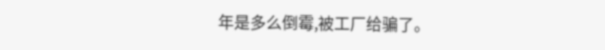年是多么倒霉,被工厂给骗了。